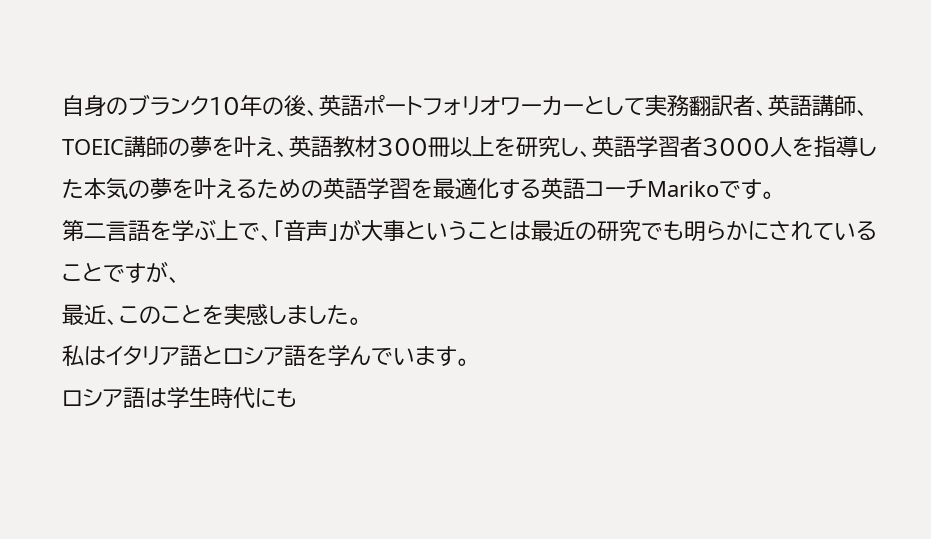自身のブランク10年の後、英語ポートフォリオワーカーとして実務翻訳者、英語講師、TOEIC講師の夢を叶え、英語教材300冊以上を研究し、英語学習者3000人を指導した本気の夢を叶えるための英語学習を最適化する英語コーチMarikoです。
第二言語を学ぶ上で、「音声」が大事ということは最近の研究でも明らかにされていることですが、
最近、このことを実感しました。
私はイタリア語とロシア語を学んでいます。
ロシア語は学生時代にも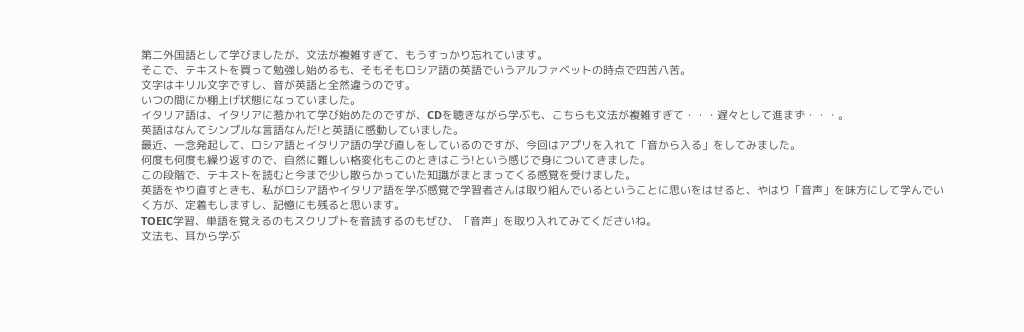第二外国語として学びましたが、文法が複雑すぎて、もうすっかり忘れています。
そこで、テキストを買って勉強し始めるも、そもそもロシア語の英語でいうアルファベットの時点で四苦八苦。
文字はキリル文字ですし、音が英語と全然違うのです。
いつの間にか棚上げ状態になっていました。
イタリア語は、イタリアに惹かれて学び始めたのですが、CDを聴きながら学ぶも、こちらも文法が複雑すぎて・・・遅々として進まず・・・。
英語はなんてシンプルな言語なんだ!と英語に感動していました。
最近、一念発起して、ロシア語とイタリア語の学び直しをしているのですが、今回はアプリを入れて「音から入る」をしてみました。
何度も何度も繰り返すので、自然に難しい格変化もこのときはこう!という感じで身についてきました。
この段階で、テキストを読むと今まで少し散らかっていた知識がまとまってくる感覚を受けました。
英語をやり直すときも、私がロシア語やイタリア語を学ぶ感覚で学習者さんは取り組んでいるということに思いをはせると、やはり「音声」を味方にして学んでいく方が、定着もしますし、記憶にも残ると思います。
TOEIC学習、単語を覚えるのもスクリプトを音読するのもぜひ、「音声」を取り入れてみてくださいね。
文法も、耳から学ぶ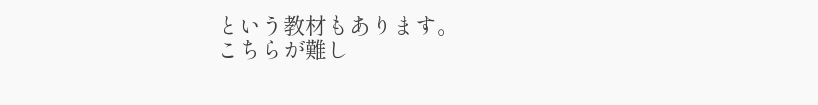という教材もあります。
こちらが難し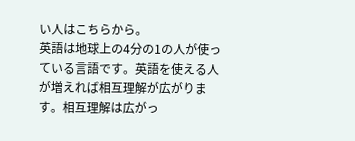い人はこちらから。
英語は地球上の4分の1の人が使っている言語です。英語を使える人が増えれば相互理解が広がります。相互理解は広がっ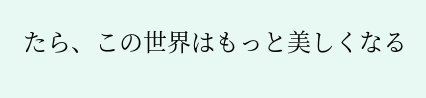たら、この世界はもっと美しくなる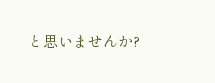と思いませんか?